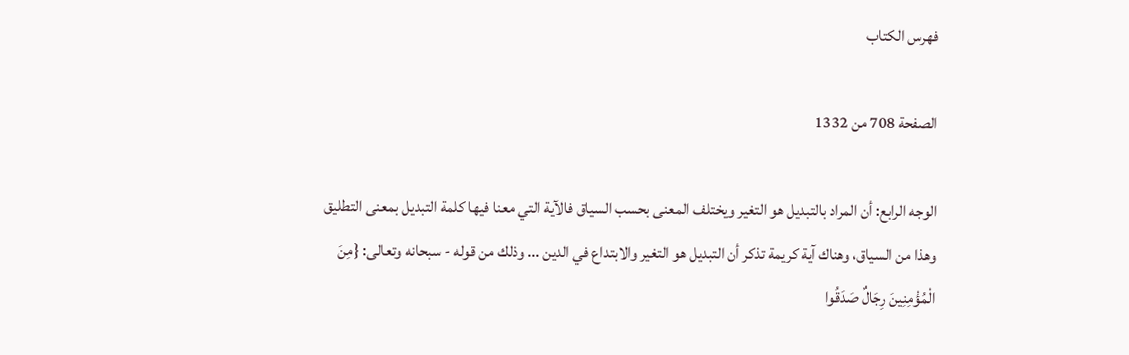فهرس الكتاب

الصفحة 708 من 1332

الوجه الرابع: أن المراد بالتبديل هو التغير ويختلف المعنى بحسب السياق فالآية التي معنا فيها كلمة التبديل بمعنى التطليق وهذا من السياق، وهناك آية كريمة تذكر أن التبديل هو التغير والابتداع في الدين ... وذلك من قوله - سبحانه وتعالى: {مِنَ الْمُؤْمِنِينَ رِجَالٌ صَدَقُوا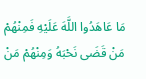مَا عَاهَدُوا اللَّهَ عَلَيْهِ فَمِنْهُمْ مَنْ قَضَى نَحْبَهُ وَمِنْهُمْ مَنْ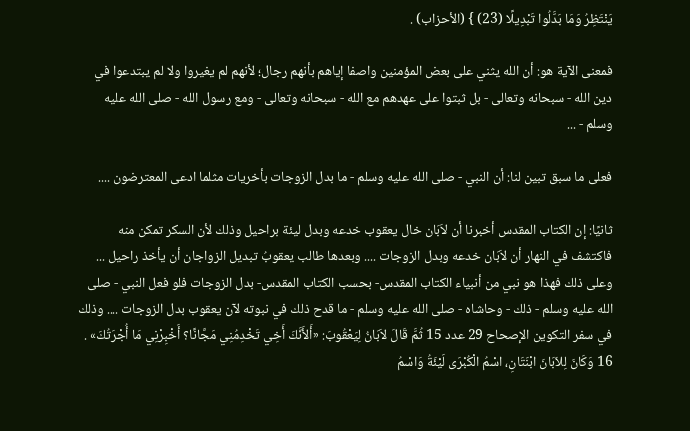يَنْتَظِرُ وَمَا بَدَّلُوا تَبْدِيلًا (23) } (الأحزاب) .

فمعنى الآية هو: أن الله يثني على بعض المؤمنين واصفا إياهم بأنهم رجال؛ لأنهم لم يغيروا ولا لم يبتدعوا في دين الله - سبحانه وتعالى - بل ثبتوا على عهدهم مع الله - سبحانه وتعالى - ومع رسول الله - صلى الله عليه وسلم - ...

فعلى ما سبق تبين لنا: أن النبي - صلى الله عليه وسلم - ما بدل الزوجات بأخريات مثلما ادعى المعترضون ....

ثانيًا: إن الكتاب المقدس أخبرنا أن لاَبَان خال يعقوب خدعه وبدل ليئة براحيل وذلك لأن السكر تمكن منه فاكتشف في النهار أن لاَبَان خدعه وبدل الزوجات .... وبعدها طالب يعقوبُ تبديل الزواجان أن يأخذ راحيل ... وعلى ذلك فهذا هو نبي من أنبياء الكتاب المقدس- بحسب الكتاب المقدس- بدل الزوجات فلو فعل النبي - صلى الله عليه وسلم - ذلك - وحاشاه - صلى الله عليه وسلم - ما قدح ذلك في نبوته لآن يعقوب بدل الزوجات .... وذلك في سفر التكوين الإصحاح 29 عدد 15 ثُمَّ قَالَ لاَبَانُ لِيَعْقُوبَ: «أَلأَنَّكَ أَخِي تَخْدِمُنِي مَجَّانًا؟ أَخْبِرْنِي مَا أُجْرَتُكَ» . 16 وَكَانَ لِلاَبَانَ ابْنَتَانِ، اسْمُ الْكُبْرَى لَيْئَةُ وَاسْمُ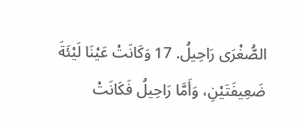الصُّغْرَى رَاحِيلُ. 17 وَكَانَتْ عَيْنَا لَيْئَةَ ضَعِيفَتَيْنِ، وَأَمَّا رَاحِيلُ فَكَانَتْ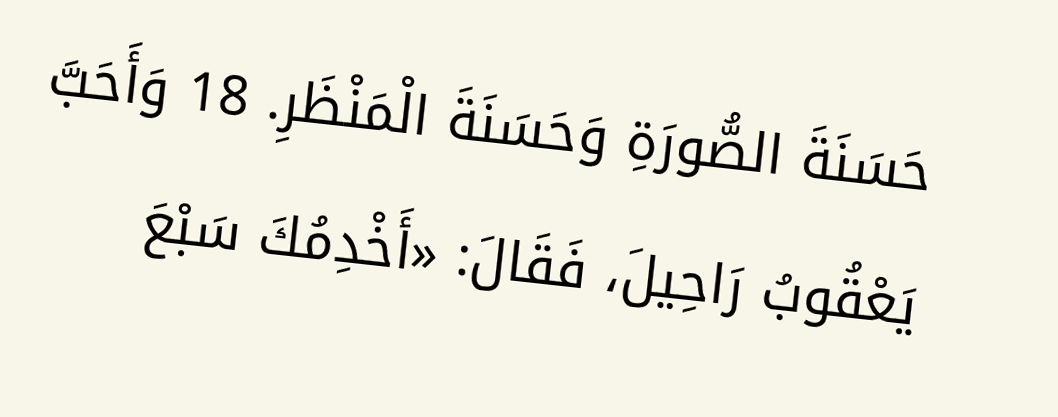حَسَنَةَ الصُّورَةِ وَحَسَنَةَ الْمَنْظَرِ. 18 وَأَحَبَّ يَعْقُوبُ رَاحِيلَ، فَقَالَ: «أَخْدِمُكَ سَبْعَ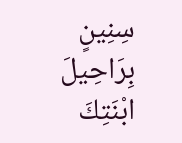سِنِينٍ بِرَاحِيلَ ابْنَتِكَ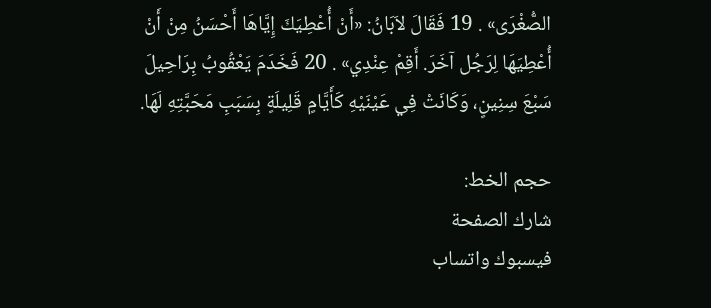الصُّغْرَى» . 19 فَقَالَ لاَبَانُ: «أَنْ أُعْطِيَكَ إِيَّاهَا أَحْسَنُ مِنْ أَنْ أُعْطِيَهَا لِرَجُل آخَرَ. أَقِمْ عِنْدِي» . 20 فَخَدَمَ يَعْقُوبُ بِرَاحِيلَ سَبْعَ سِنِينٍ، وَكَانَتْ فِي عَيْنَيْهِ كَأَيَّامٍ قَلِيلَةٍ بِسَبَبِ مَحَبَّتِهِ لَهَا.

حجم الخط:
شارك الصفحة
فيسبوك واتساب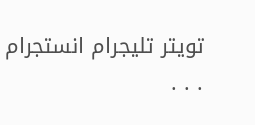تويتر تليجرام انستجرام
. . .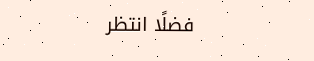فضلًا انتظر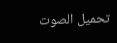تحميل الصوت